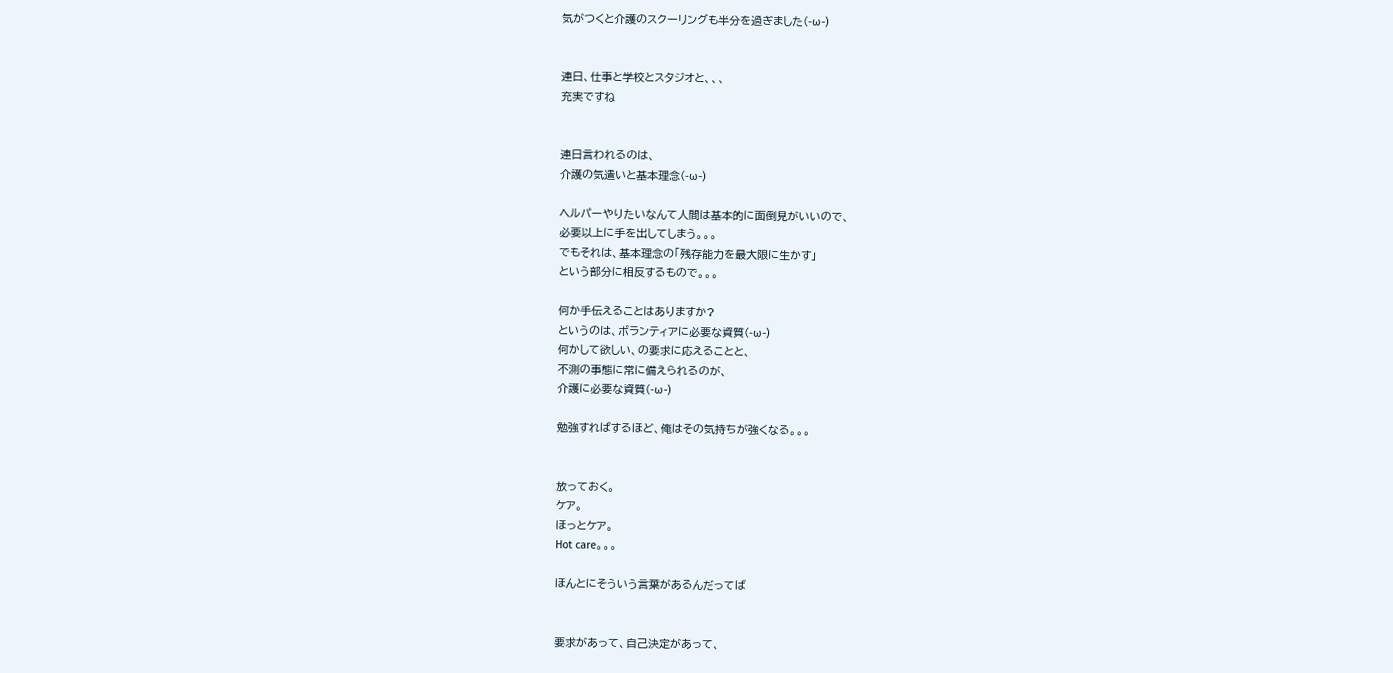気がつくと介護のスクーリングも半分を過ぎました(-ω-)


連日、仕事と学校とスタジオと、、、
充実ですね


連日言われるのは、
介護の気遣いと基本理念(-ω-)

ヘルパーやりたいなんて人間は基本的に面倒見がいいので、
必要以上に手を出してしまう。。。
でもそれは、基本理念の「残存能力を最大限に生かす」
という部分に相反するもので。。。

何か手伝えることはありますか?
というのは、ボランティアに必要な資質(-ω-)
何かして欲しい、の要求に応えることと、
不測の事態に常に備えられるのが、
介護に必要な資質(-ω-)

勉強すればするほど、俺はその気持ちが強くなる。。。


放っておく。
ケア。
ほっとケア。
Hot care。。。

ほんとにそういう言葉があるんだってば


要求があって、自己決定があって、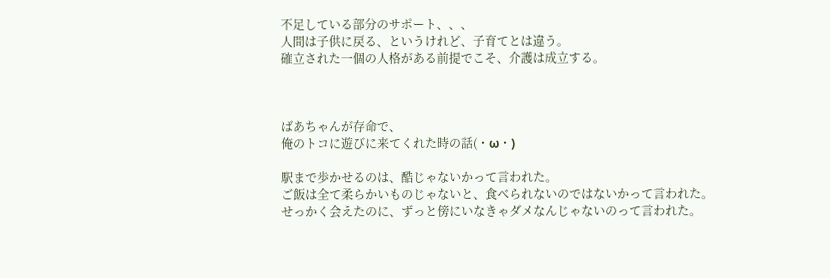不足している部分のサポート、、、
人間は子供に戻る、というけれど、子育てとは違う。
確立された一個の人格がある前提でこそ、介護は成立する。



ばあちゃんが存命で、
俺のトコに遊びに来てくれた時の話(・ω・)

駅まで歩かせるのは、酷じゃないかって言われた。
ご飯は全て柔らかいものじゃないと、食べられないのではないかって言われた。
せっかく会えたのに、ずっと傍にいなきゃダメなんじゃないのって言われた。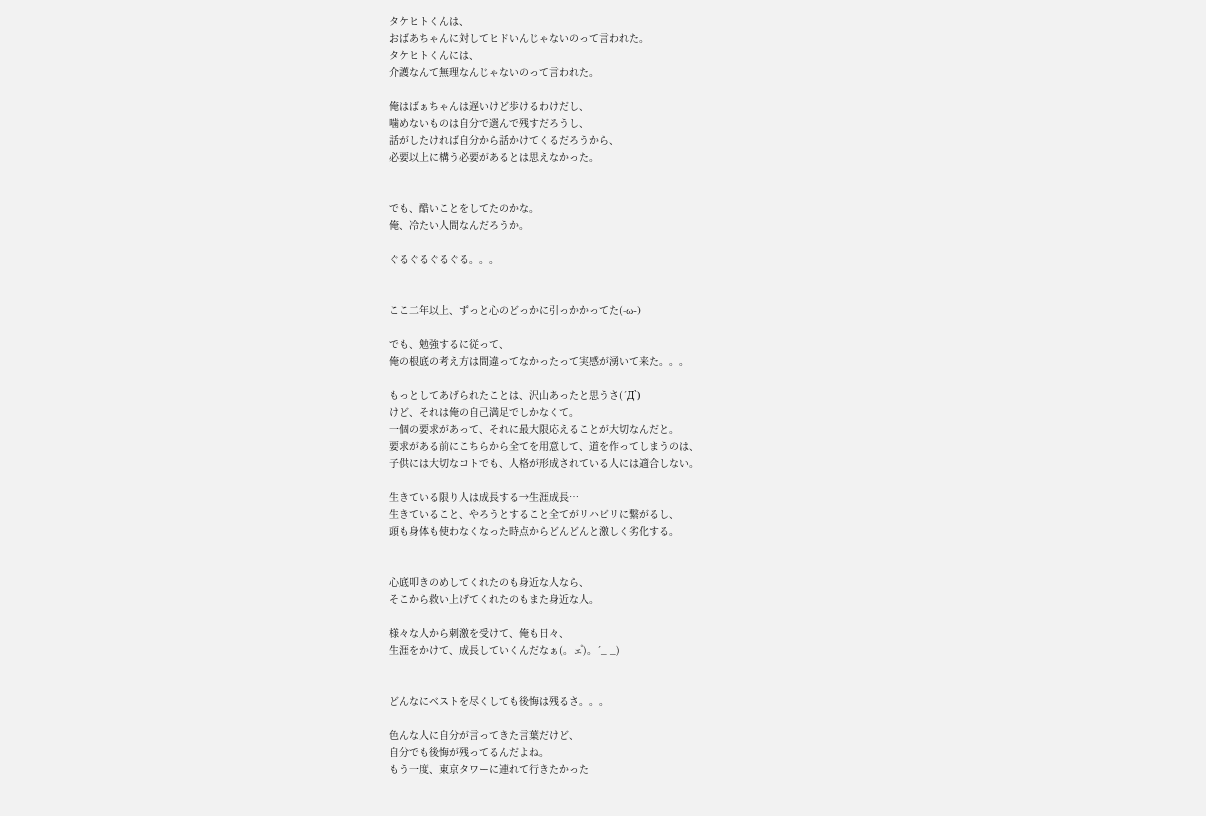タケヒトくんは、
おばあちゃんに対してヒドいんじゃないのって言われた。
タケヒトくんには、
介護なんて無理なんじゃないのって言われた。

俺はばぁちゃんは遅いけど歩けるわけだし、
噛めないものは自分で選んで残すだろうし、
話がしたければ自分から話かけてくるだろうから、
必要以上に構う必要があるとは思えなかった。


でも、酷いことをしてたのかな。
俺、冷たい人間なんだろうか。

ぐるぐるぐるぐる。。。


ここ二年以上、ずっと心のどっかに引っかかってた(-ω-)

でも、勉強するに従って、
俺の根底の考え方は間違ってなかったって実感が湧いて来た。。。

もっとしてあげられたことは、沢山あったと思うさ(´Д`)
けど、それは俺の自己満足でしかなくて。
一個の要求があって、それに最大限応えることが大切なんだと。
要求がある前にこちらから全てを用意して、道を作ってしまうのは、
子供には大切なコトでも、人格が形成されている人には適合しない。

生きている限り人は成長する→生涯成長…
生きていること、やろうとすること全てがリハビリに繋がるし、
頭も身体も使わなくなった時点からどんどんと激しく劣化する。


心底叩きのめしてくれたのも身近な人なら、
そこから救い上げてくれたのもまた身近な人。

様々な人から刺激を受けて、俺も日々、
生涯をかけて、成長していくんだなぁ(。ェ゚)。´_ _)


どんなにベストを尽くしても後悔は残るさ。。。

色んな人に自分が言ってきた言葉だけど、
自分でも後悔が残ってるんだよね。
もう一度、東京タワーに連れて行きたかった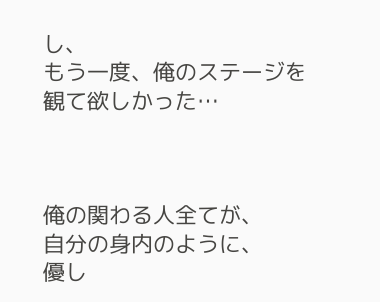し、
もう一度、俺のステージを観て欲しかった…



俺の関わる人全てが、
自分の身内のように、
優し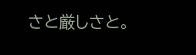さと厳しさと。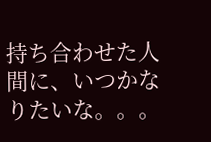持ち合わせた人間に、いつかなりたいな。。。